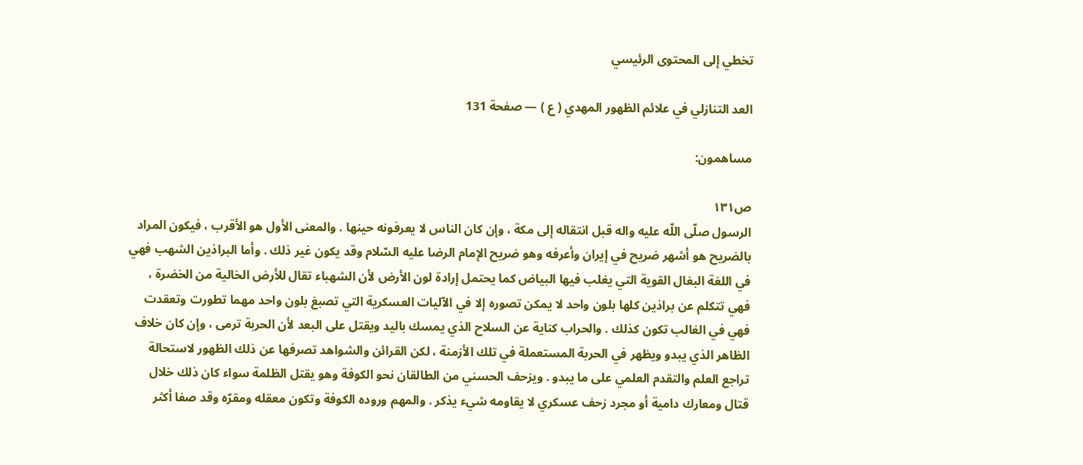تخطي إلى المحتوى الرئيسي

العد التنازلي في علائم الظهور المهدي ( ع ) — صفحة 131

مساهمون:

ص١٣١
الرسول صلّى اللّه عليه واله قبل انتقاله إلى مكة ، وإن كان الناس لا يعرفونه حينها . والمعنى الأول هو الأقرب ، فيكون المراد بالضريح هو أشهر ضريح في إيران وأعرفه وهو ضريح الإمام الرضا عليه السّلام وقد يكون غير ذلك . وأما البراذين الشهب فهي في اللغة البغال القوية التي يغلب فيها البياض كما يحتمل إرادة لون الأرض لأن الشهباء تقال للأرض الخالية من الخضرة ، فهي تتكلم عن براذين كلها بلون واحد لا يمكن تصوره إلا في الآليات العسكرية التي تصبغ بلون واحد مهما تطورت وتعقدت فهي في الغالب تكون كذلك . والحراب كناية عن السلاح الذي يمسك باليد ويقتل على البعد لأن الحربة ترمى ، وإن كان خلاف الظاهر الذي يبدو ويظهر في الحربة المستعملة في تلك الأزمنة ، لكن القرائن والشواهد تصرفها عن ذلك الظهور لاستحالة تراجع العلم والتقدم العلمي على ما يبدو . ويزحف الحسني من الطالقان نحو الكوفة وهو يقتل الظلمة سواء كان ذلك خلال قتال ومعارك دامية أو مجرد زحف عسكري لا يقاومه شيء يذكر . والمهم وروده الكوفة وتكون معقله ومقرّه وقد صفا أكثر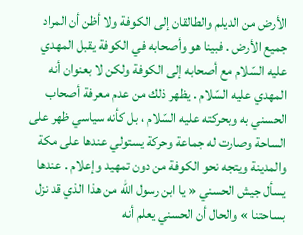الأرض من الديلم والطالقان إلى الكوفة ولا أظن أن المراد جميع الأرض . فبينا هو وأصحابه في الكوفة يقبل المهدي عليه السّلام مع أصحابه إلى الكوفة ولكن لا بعنوان أنه المهدي عليه السّلام . يظهر ذلك من عدم معرفة أصحاب الحسني به وبحركته عليه السّلام ، بل كأنه سياسي ظهر على الساحة وصارت له جماعة وحركة يستولي عندها على مكة والمدينة ويتجه نحو الكوفة من دون تمهيد وإعلام . عندها يسأل جيش الحسني « يا ابن رسول اللّه من هذا الذي قد نزل بساحتنا » والحال أن الحسني يعلم أنه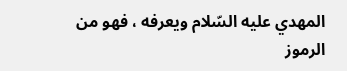المهدي عليه السّلام ويعرفه ، فهو من الرموز